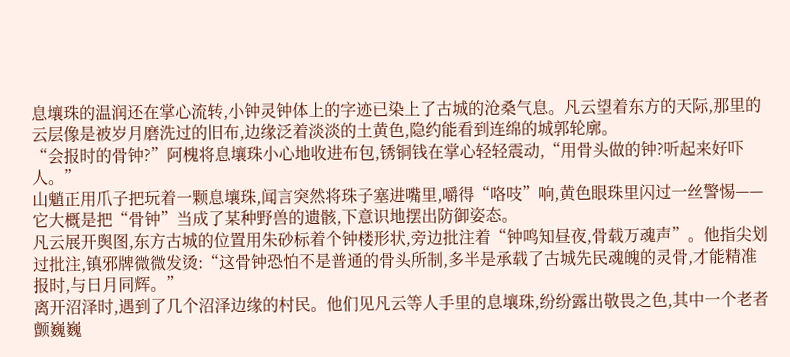息壤珠的温润还在掌心流转,小钟灵钟体上的字迹已染上了古城的沧桑气息。凡云望着东方的天际,那里的云层像是被岁月磨洗过的旧布,边缘泛着淡淡的土黄色,隐约能看到连绵的城郭轮廓。
“会报时的骨钟?”阿槐将息壤珠小心地收进布包,锈铜钱在掌心轻轻震动,“用骨头做的钟?听起来好吓人。”
山魈正用爪子把玩着一颗息壤珠,闻言突然将珠子塞进嘴里,嚼得“咯吱”响,黄色眼珠里闪过一丝警惕——它大概是把“骨钟”当成了某种野兽的遗骸,下意识地摆出防御姿态。
凡云展开舆图,东方古城的位置用朱砂标着个钟楼形状,旁边批注着“钟鸣知昼夜,骨载万魂声”。他指尖划过批注,镇邪牌微微发烫:“这骨钟恐怕不是普通的骨头所制,多半是承载了古城先民魂魄的灵骨,才能精准报时,与日月同辉。”
离开沼泽时,遇到了几个沼泽边缘的村民。他们见凡云等人手里的息壤珠,纷纷露出敬畏之色,其中一个老者颤巍巍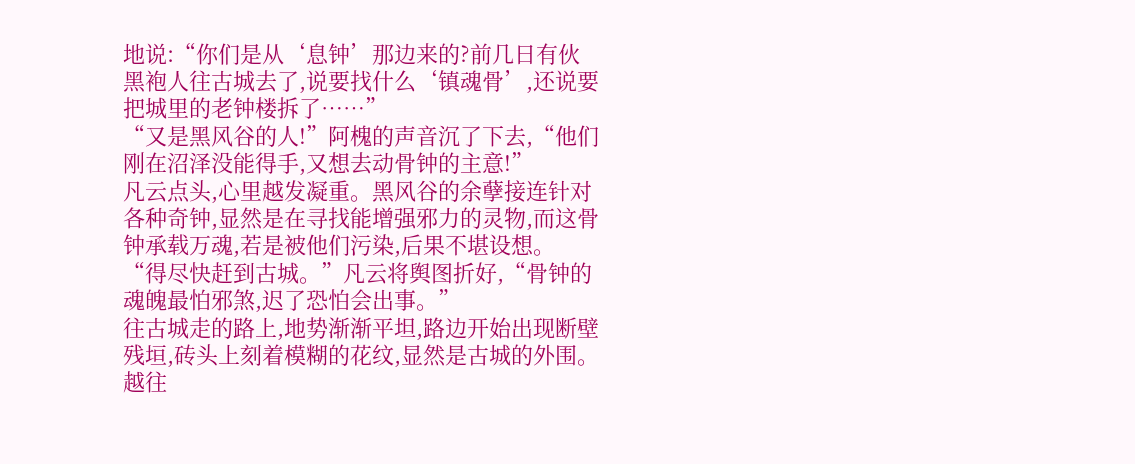地说:“你们是从‘息钟’那边来的?前几日有伙黑袍人往古城去了,说要找什么‘镇魂骨’,还说要把城里的老钟楼拆了……”
“又是黑风谷的人!”阿槐的声音沉了下去,“他们刚在沼泽没能得手,又想去动骨钟的主意!”
凡云点头,心里越发凝重。黑风谷的余孽接连针对各种奇钟,显然是在寻找能增强邪力的灵物,而这骨钟承载万魂,若是被他们污染,后果不堪设想。
“得尽快赶到古城。”凡云将舆图折好,“骨钟的魂魄最怕邪煞,迟了恐怕会出事。”
往古城走的路上,地势渐渐平坦,路边开始出现断壁残垣,砖头上刻着模糊的花纹,显然是古城的外围。越往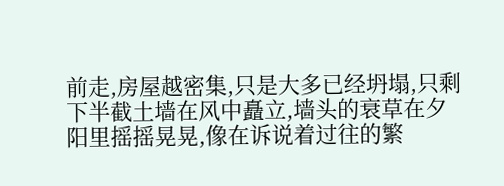前走,房屋越密集,只是大多已经坍塌,只剩下半截土墙在风中矗立,墙头的衰草在夕阳里摇摇晃晃,像在诉说着过往的繁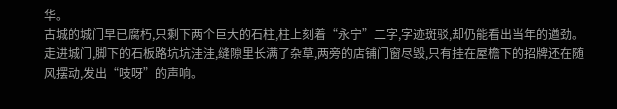华。
古城的城门早已腐朽,只剩下两个巨大的石柱,柱上刻着“永宁”二字,字迹斑驳,却仍能看出当年的遒劲。走进城门,脚下的石板路坑坑洼洼,缝隙里长满了杂草,两旁的店铺门窗尽毁,只有挂在屋檐下的招牌还在随风摆动,发出“吱呀”的声响。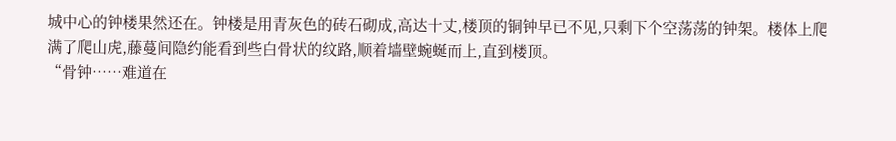城中心的钟楼果然还在。钟楼是用青灰色的砖石砌成,高达十丈,楼顶的铜钟早已不见,只剩下个空荡荡的钟架。楼体上爬满了爬山虎,藤蔓间隐约能看到些白骨状的纹路,顺着墙壁蜿蜒而上,直到楼顶。
“骨钟……难道在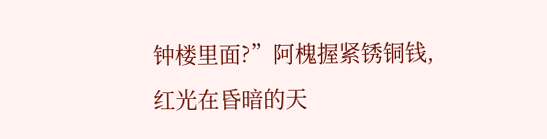钟楼里面?”阿槐握紧锈铜钱,红光在昏暗的天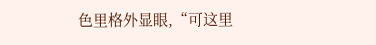色里格外显眼,“可这里